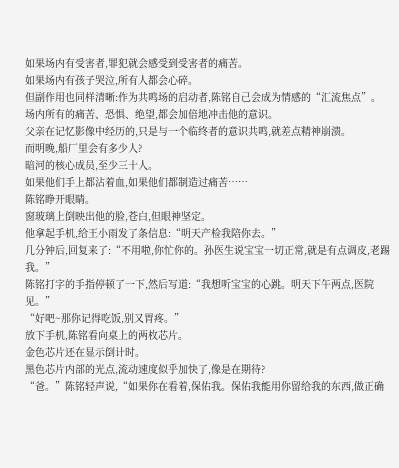如果场内有受害者,罪犯就会感受到受害者的痛苦。
如果场内有孩子哭泣,所有人都会心碎。
但副作用也同样清晰:作为共鸣场的启动者,陈铭自己会成为情感的“汇流焦点”。
场内所有的痛苦、恐惧、绝望,都会加倍地冲击他的意识。
父亲在记忆影像中经历的,只是与一个临终者的意识共鸣,就差点精神崩溃。
而明晚,船厂里会有多少人?
暗河的核心成员,至少三十人。
如果他们手上都沾着血,如果他们都制造过痛苦……
陈铭睁开眼睛。
窗玻璃上倒映出他的脸,苍白,但眼神坚定。
他拿起手机,给王小雨发了条信息:“明天产检我陪你去。”
几分钟后,回复来了:“不用啦,你忙你的。孙医生说宝宝一切正常,就是有点调皮,老踢我。”
陈铭打字的手指停顿了一下,然后写道:“我想听宝宝的心跳。明天下午两点,医院见。”
“好吧~那你记得吃饭,别又胃疼。”
放下手机,陈铭看向桌上的两枚芯片。
金色芯片还在显示倒计时。
黑色芯片内部的光点,流动速度似乎加快了,像是在期待?
“爸。”陈铭轻声说,“如果你在看着,保佑我。保佑我能用你留给我的东西,做正确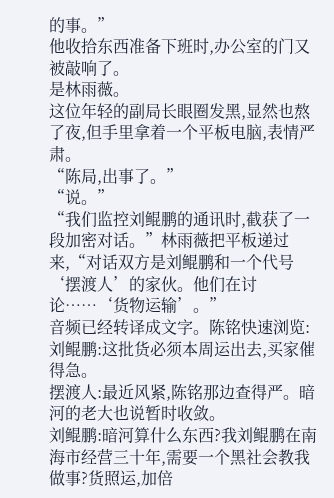的事。”
他收拾东西准备下班时,办公室的门又被敲响了。
是林雨薇。
这位年轻的副局长眼圈发黑,显然也熬了夜,但手里拿着一个平板电脑,表情严肃。
“陈局,出事了。”
“说。”
“我们监控刘鲲鹏的通讯时,截获了一段加密对话。”林雨薇把平板递过来,“对话双方是刘鲲鹏和一个代号‘摆渡人’的家伙。他们在讨论……‘货物运输’。”
音频已经转译成文字。陈铭快速浏览:
刘鲲鹏:这批货必须本周运出去,买家催得急。
摆渡人:最近风紧,陈铭那边查得严。暗河的老大也说暂时收敛。
刘鲲鹏:暗河算什么东西?我刘鲲鹏在南海市经营三十年,需要一个黑社会教我做事?货照运,加倍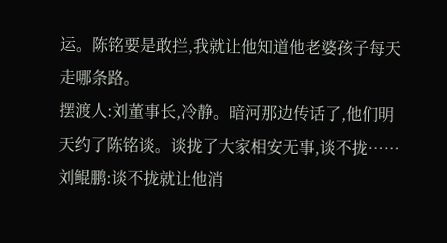运。陈铭要是敢拦,我就让他知道他老婆孩子每天走哪条路。
摆渡人:刘董事长,冷静。暗河那边传话了,他们明天约了陈铭谈。谈拢了大家相安无事,谈不拢……
刘鲲鹏:谈不拢就让他消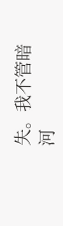失。我不管暗河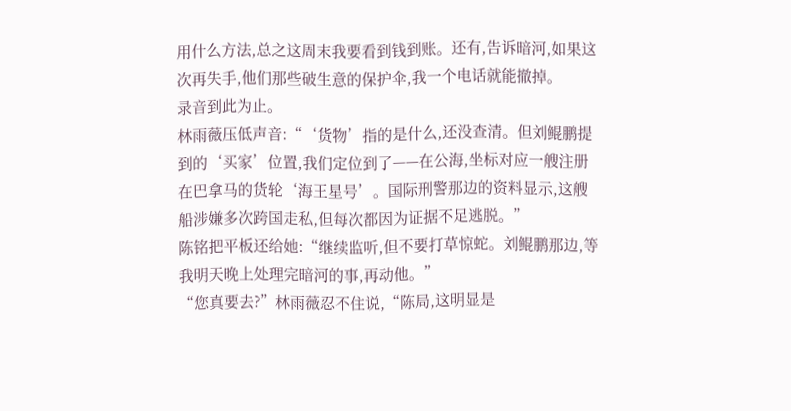用什么方法,总之这周末我要看到钱到账。还有,告诉暗河,如果这次再失手,他们那些破生意的保护伞,我一个电话就能撤掉。
录音到此为止。
林雨薇压低声音:“‘货物’指的是什么,还没查清。但刘鲲鹏提到的‘买家’位置,我们定位到了——在公海,坐标对应一艘注册在巴拿马的货轮‘海王星号’。国际刑警那边的资料显示,这艘船涉嫌多次跨国走私,但每次都因为证据不足逃脱。”
陈铭把平板还给她:“继续监听,但不要打草惊蛇。刘鲲鹏那边,等我明天晚上处理完暗河的事,再动他。”
“您真要去?”林雨薇忍不住说,“陈局,这明显是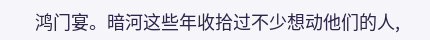鸿门宴。暗河这些年收拾过不少想动他们的人,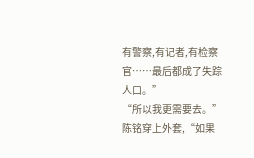有警察,有记者,有检察官……最后都成了失踪人口。”
“所以我更需要去。”陈铭穿上外套,“如果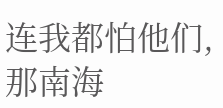连我都怕他们,那南海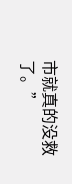市就真的没救了。”